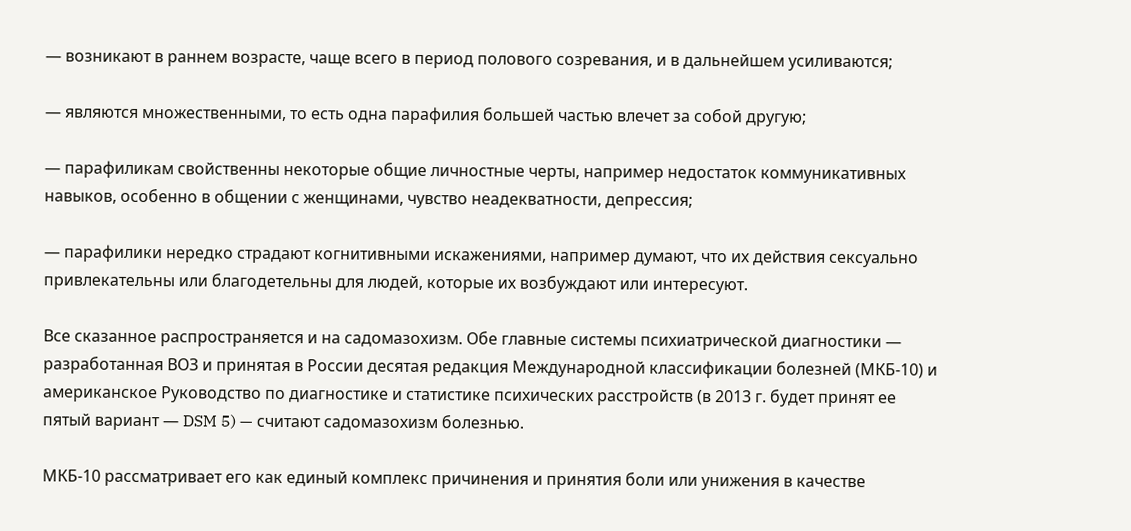— возникают в раннем возрасте, чаще всего в период полового созревания, и в дальнейшем усиливаются;

— являются множественными, то есть одна парафилия большей частью влечет за собой другую;

— парафиликам свойственны некоторые общие личностные черты, например недостаток коммуникативных навыков, особенно в общении с женщинами, чувство неадекватности, депрессия;

— парафилики нередко страдают когнитивными искажениями, например думают, что их действия сексуально привлекательны или благодетельны для людей, которые их возбуждают или интересуют.

Все сказанное распространяется и на садомазохизм. Обе главные системы психиатрической диагностики — разработанная ВОЗ и принятая в России десятая редакция Международной классификации болезней (МКБ-10) и американское Руководство по диагностике и статистике психических расстройств (в 2013 г. будет принят ее пятый вариант — DSM 5) — считают садомазохизм болезнью.

МКБ-10 рассматривает его как единый комплекс причинения и принятия боли или унижения в качестве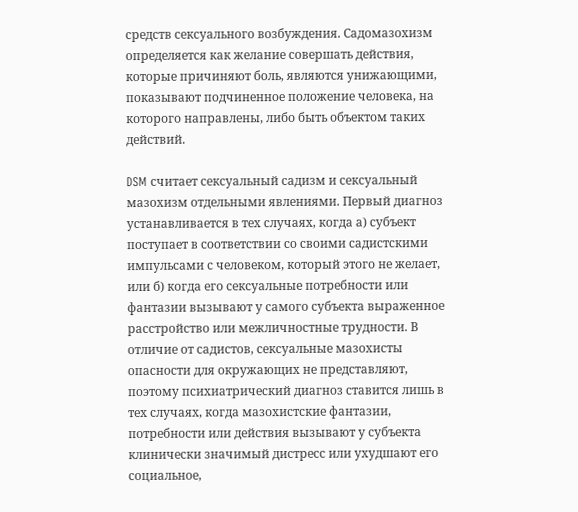средств сексуального возбуждения. Садомазохизм определяется как желание совершать действия, которые причиняют боль, являются унижающими, показывают подчиненное положение человека, на которого направлены, либо быть объектом таких действий.

DSM считает сексуальный садизм и сексуальный мазохизм отдельными явлениями. Первый диагноз устанавливается в тех случаях, когда а) субъект поступает в соответствии со своими садистскими импульсами с человеком, который этого не желает, или б) когда его сексуальные потребности или фантазии вызывают у самого субъекта выраженное расстройство или межличностные трудности. В отличие от садистов, сексуальные мазохисты опасности для окружающих не представляют, поэтому психиатрический диагноз ставится лишь в тех случаях, когда мазохистские фантазии, потребности или действия вызывают у субъекта клинически значимый дистресс или ухудшают его социальное,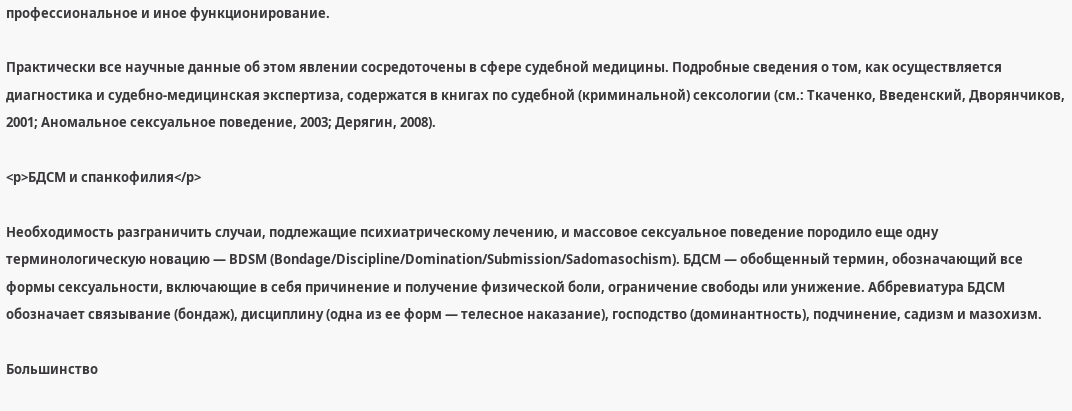профессиональное и иное функционирование.

Практически все научные данные об этом явлении сосредоточены в сфере судебной медицины. Подробные сведения о том, как осуществляется диагностика и судебно-медицинская экспертиза, содержатся в книгах по судебной (криминальной) сексологии (см.: Ткаченко, Введенский, Дворянчиков, 2001; Аномальное сексуальное поведение, 2003; Дерягин, 2008).

<p>БДСМ и спанкофилия</p>

Необходимость разграничить случаи, подлежащие психиатрическому лечению, и массовое сексуальное поведение породило еще одну терминологическую новацию — BDSM (Bondage/Discipline/Domination/Submission/Sadomasochism). БДСМ — обобщенный термин, обозначающий все формы сексуальности, включающие в себя причинение и получение физической боли, ограничение свободы или унижение. Аббревиатура БДСМ обозначает связывание (бондаж), дисциплину (одна из ее форм — телесное наказание), господство (доминантность), подчинение, садизм и мазохизм.

Большинство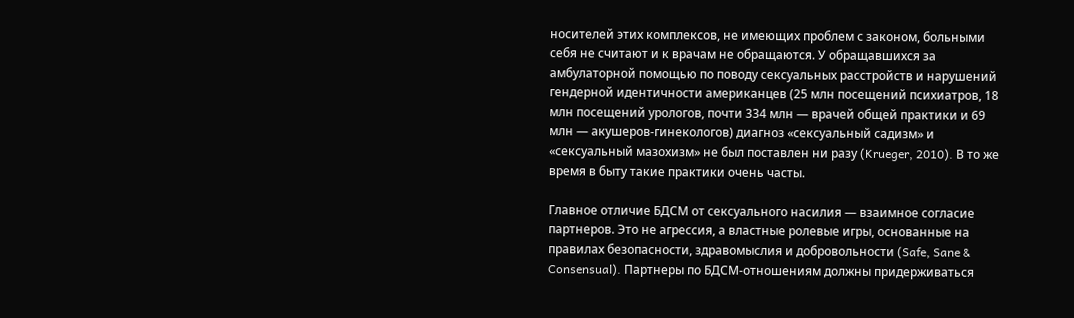носителей этих комплексов, не имеющих проблем с законом, больными себя не считают и к врачам не обращаются. У обращавшихся за амбулаторной помощью по поводу сексуальных расстройств и нарушений гендерной идентичности американцев (25 млн посещений психиатров, 18 млн посещений урологов, почти 334 млн — врачей общей практики и 69 млн — акушеров-гинекологов) диагноз «сексуальный садизм» и «сексуальный мазохизм» не был поставлен ни разу (Krueger, 2010). В то же время в быту такие практики очень часты.

Главное отличие БДСМ от сексуального насилия — взаимное согласие партнеров. Это не агрессия, а властные ролевые игры, основанные на правилах безопасности, здравомыслия и добровольности (Safe, Sane & Consensual). Партнеры по БДСМ-отношениям должны придерживаться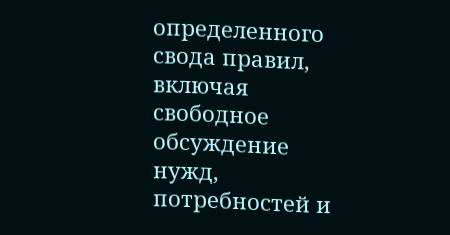определенного свода правил, включая свободное обсуждение нужд, потребностей и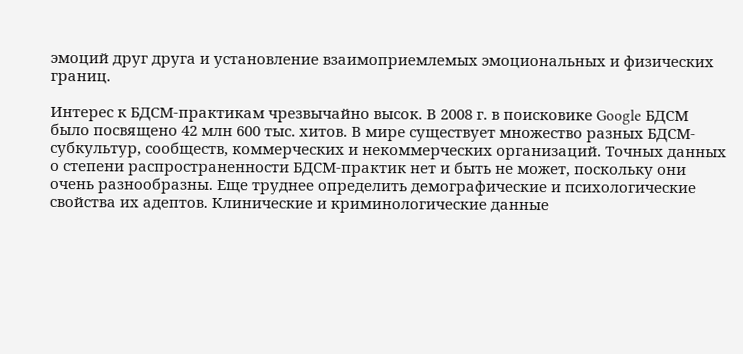эмоций друг друга и установление взаимоприемлемых эмоциональных и физических границ.

Интерес к БДСМ-практикам чрезвычайно высок. В 2008 г. в поисковике Google БДСМ было посвящено 42 млн 600 тыс. хитов. В мире существует множество разных БДСМ-субкультур, сообществ, коммерческих и некоммерческих организаций. Точных данных о степени распространенности БДСМ-практик нет и быть не может, поскольку они очень разнообразны. Еще труднее определить демографические и психологические свойства их адептов. Клинические и криминологические данные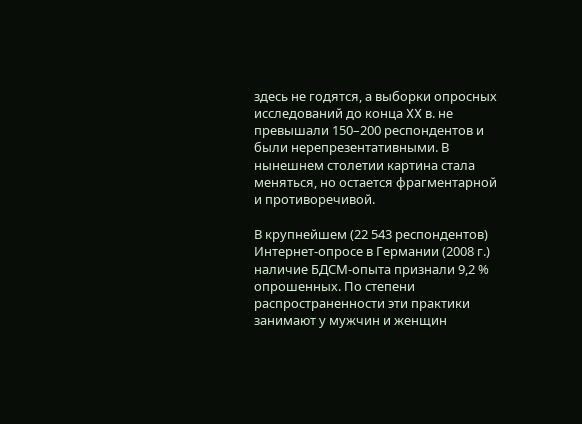здесь не годятся, а выборки опросных исследований до конца XX в. не превышали 150–200 респондентов и были нерепрезентативными. В нынешнем столетии картина стала меняться, но остается фрагментарной и противоречивой.

В крупнейшем (22 543 респондентов) Интернет-опросе в Германии (2008 г.) наличие БДСМ-опыта признали 9,2 % опрошенных. По степени распространенности эти практики занимают у мужчин и женщин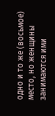одно и то же (восьмое) место, но женщины занимаются ими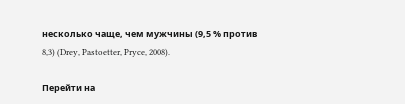несколько чаще, чем мужчины (9,5 % против 8,3) (Drey, Pastoetter, Pryce, 2008).

Перейти на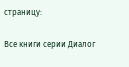страницу:

Все книги серии Диалог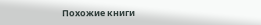Похожие книги